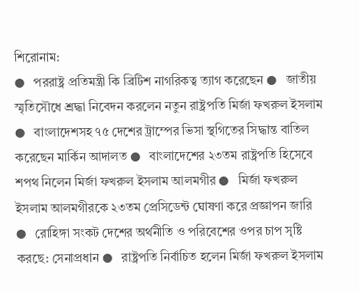শিরোনাম:
●   পররাষ্ট্র প্রতিমন্ত্রী কি ব্রিটিশ নাগরিকত্ব ত্যাগ করেছেন ●   জাতীয় স্মৃতিসৌধে শ্রদ্ধা নিবেদন করলেন নতুন রাষ্ট্রপতি মির্জা ফখরুল ইসলাম ●   বাংলাদেশসহ ৭৫ দেশের ট্রাম্পের ভিসা স্থগিতের সিদ্ধান্ত বাতিল করেছেন মার্কিন আদালত ●   বাংলাদেশের ২৩তম রাষ্ট্রপতি হিসেবে শপথ নিলেন মির্জা ফখরুল ইসলাম আলমগীর ●   মির্জা ফখরুল ইসলাম আলমগীরকে ২৩তম প্রেসিডেন্ট ঘোষণা করে প্রজ্ঞাপন জারি ●   রোহিঙ্গা সংকট দেশের অর্থনীতি ও পরিবেশের ওপর চাপ সৃষ্টি করছে: সেনাপ্রধান ●   রাষ্ট্রপতি নির্বাচিত হলেন মির্জা ফখরুল ইসলাম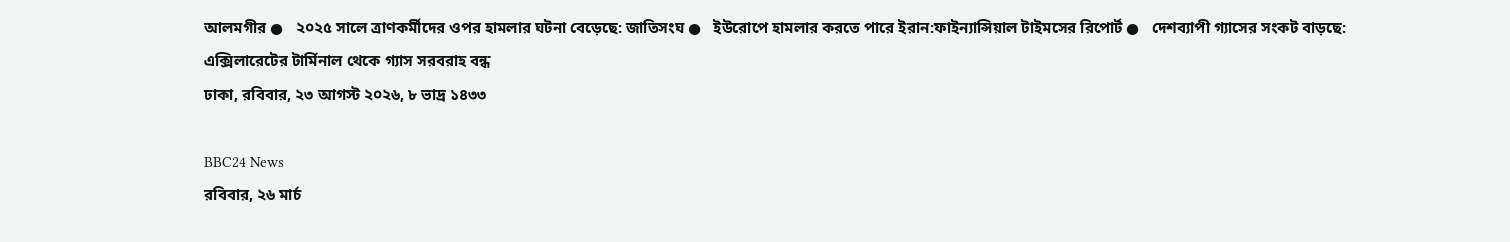আলমগীর ●   ২০২৫ সালে ত্রাণকর্মীদের ওপর হামলার ঘটনা বেড়েছে: জাতিসংঘ ●   ইউরোপে হামলার করতে পারে ইরান:ফাইন্যান্সিয়াল টাইমসের রিপোর্ট ●   দেশব্যাপী গ্যাসের সংকট বাড়ছে: এক্সিলারেটের টার্মিনাল থেকে গ্যাস সরবরাহ বন্ধ
ঢাকা, রবিবার, ২৩ আগস্ট ২০২৬, ৮ ভাদ্র ১৪৩৩

BBC24 News
রবিবার, ২৬ মার্চ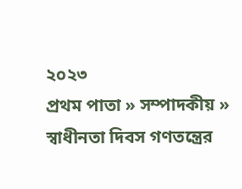২০২৩
প্রথম পাতা » সম্পাদকীয় » স্বাধীনতা দিবস গণতন্ত্রের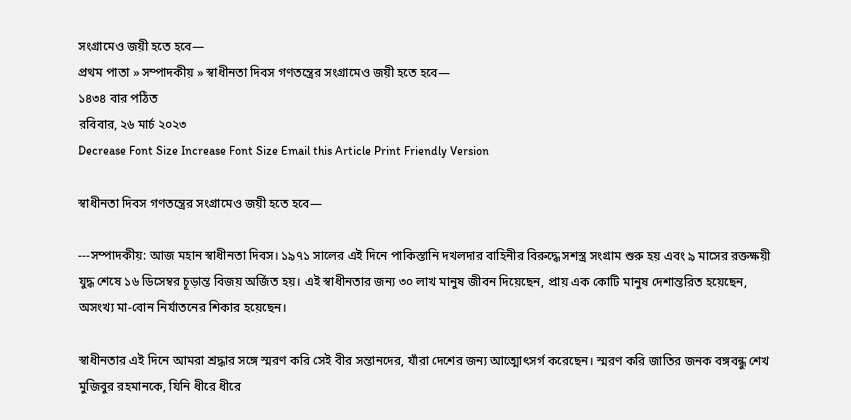সংগ্রামেও জয়ী হতে হবে—
প্রথম পাতা » সম্পাদকীয় » স্বাধীনতা দিবস গণতন্ত্রের সংগ্রামেও জয়ী হতে হবে—
১৪৩৪ বার পঠিত
রবিবার, ২৬ মার্চ ২০২৩
Decrease Font Size Increase Font Size Email this Article Print Friendly Version

স্বাধীনতা দিবস গণতন্ত্রের সংগ্রামেও জয়ী হতে হবে—

---সম্পাদকীয়: আজ মহান স্বাধীনতা দিবস। ১৯৭১ সালের এই দিনে পাকিস্তানি দখলদার বাহিনীর বিরুদ্ধে সশস্ত্র সংগ্রাম শুরু হয় এবং ৯ মাসের রক্তক্ষয়ী যুদ্ধ শেষে ১৬ ডিসেম্বর চূড়ান্ত বিজয় অর্জিত হয়। এই স্বাধীনতার জন্য ৩০ লাখ মানুষ জীবন দিয়েছেন, প্রায় এক কোটি মানুষ দেশান্তরিত হয়েছেন, অসংখ্য মা-বোন নির্যাতনের শিকার হয়েছেন।

স্বাধীনতার এই দিনে আমরা শ্রদ্ধার সঙ্গে স্মরণ করি সেই বীর সন্তানদের, যাঁরা দেশের জন্য আত্মোৎসর্গ করেছেন। স্মরণ করি জাতির জনক বঙ্গবন্ধু শেখ মুজিবুর রহমানকে, যিনি ধীরে ধীরে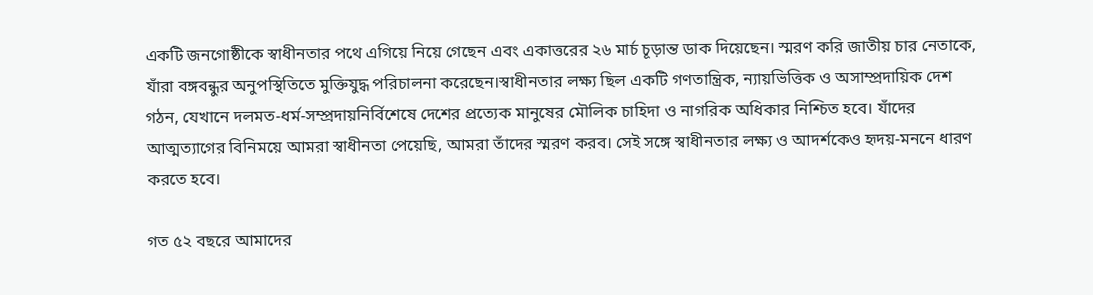একটি জনগোষ্ঠীকে স্বাধীনতার পথে এগিয়ে নিয়ে গেছেন এবং একাত্তরের ২৬ মার্চ চূড়ান্ত ডাক দিয়েছেন। স্মরণ করি জাতীয় চার নেতাকে, যাঁরা বঙ্গবন্ধুর অনুপস্থিতিতে মুক্তিযুদ্ধ পরিচালনা করেছেন।স্বাধীনতার লক্ষ্য ছিল একটি গণতান্ত্রিক, ন্যায়ভিত্তিক ও অসাম্প্রদায়িক দেশ গঠন, যেখানে দলমত-ধর্ম-সম্প্রদায়নির্বিশেষে দেশের প্রত্যেক মানুষের মৌলিক চাহিদা ও নাগরিক অধিকার নিশ্চিত হবে। যাঁদের আত্মত্যাগের বিনিময়ে আমরা স্বাধীনতা পেয়েছি, আমরা তাঁদের স্মরণ করব। সেই সঙ্গে স্বাধীনতার লক্ষ্য ও আদর্শকেও হৃদয়-মননে ধারণ করতে হবে।

গত ৫২ বছরে আমাদের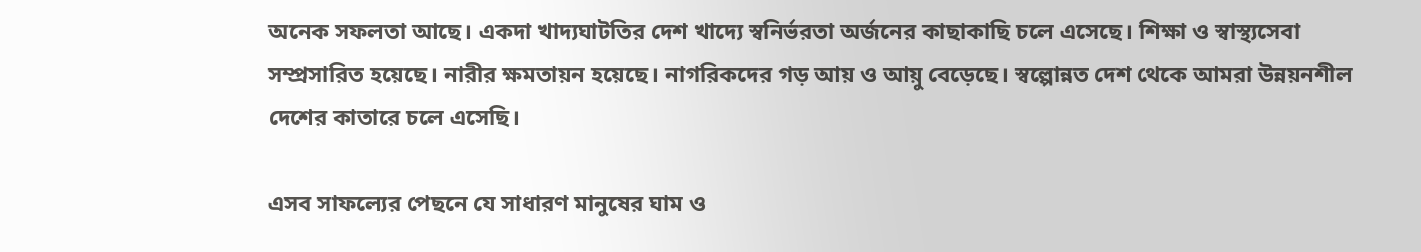অনেক সফলতা আছে। একদা খাদ্যঘাটতির দেশ খাদ্যে স্বনির্ভরতা অর্জনের কাছাকাছি চলে এসেছে। শিক্ষা ও স্বাস্থ্যসেবা সম্প্রসারিত হয়েছে। নারীর ক্ষমতায়ন হয়েছে। নাগরিকদের গড় আয় ও আয়ু বেড়েছে। স্বল্পোন্নত দেশ থেকে আমরা উন্নয়নশীল দেশের কাতারে চলে এসেছি।

এসব সাফল্যের পেছনে যে সাধারণ মানুষের ঘাম ও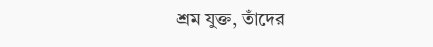শ্রম যুক্ত, তাঁদের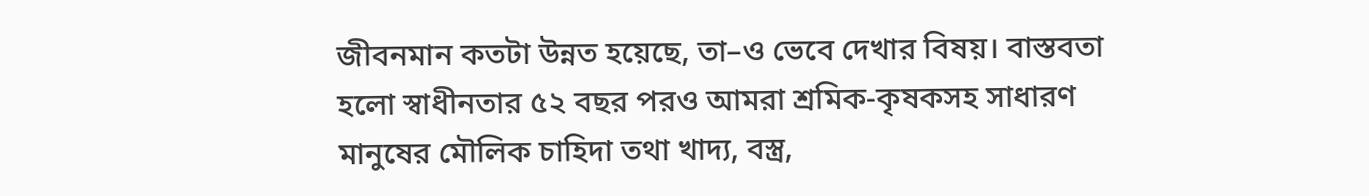জীবনমান কতটা উন্নত হয়েছে, তা–ও ভেবে দেখার বিষয়। বাস্তবতা হলো স্বাধীনতার ৫২ বছর পরও আমরা শ্রমিক-কৃষকসহ সাধারণ মানুষের মৌলিক চাহিদা তথা খাদ্য, বস্ত্র,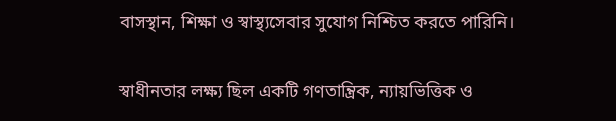বাসস্থান, শিক্ষা ও স্বাস্থ্যসেবার সুযোগ নিশ্চিত করতে পারিনি।

স্বাধীনতার লক্ষ্য ছিল একটি গণতান্ত্রিক, ন্যায়ভিত্তিক ও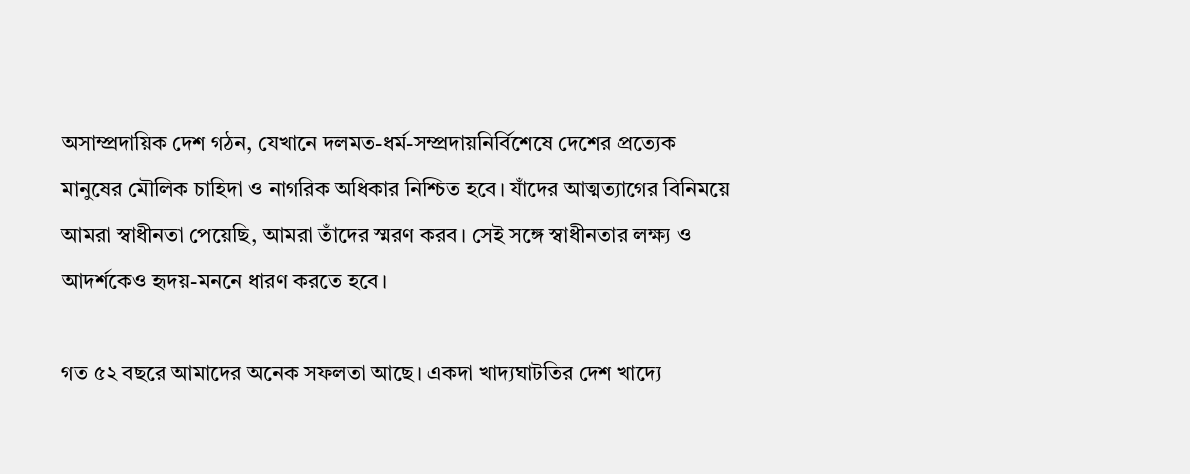অসাম্প্রদায়িক দেশ গঠন, যেখানে দলমত-ধর্ম-সম্প্রদায়নির্বিশেষে দেশের প্রত্যেক মানুষের মৌলিক চাহিদা ও নাগরিক অধিকার নিশ্চিত হবে। যাঁদের আত্মত্যাগের বিনিময়ে আমরা স্বাধীনতা পেয়েছি, আমরা তাঁদের স্মরণ করব। সেই সঙ্গে স্বাধীনতার লক্ষ্য ও আদর্শকেও হৃদয়-মননে ধারণ করতে হবে।

গত ৫২ বছরে আমাদের অনেক সফলতা আছে। একদা খাদ্যঘাটতির দেশ খাদ্যে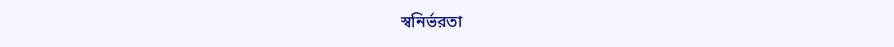স্বনির্ভরতা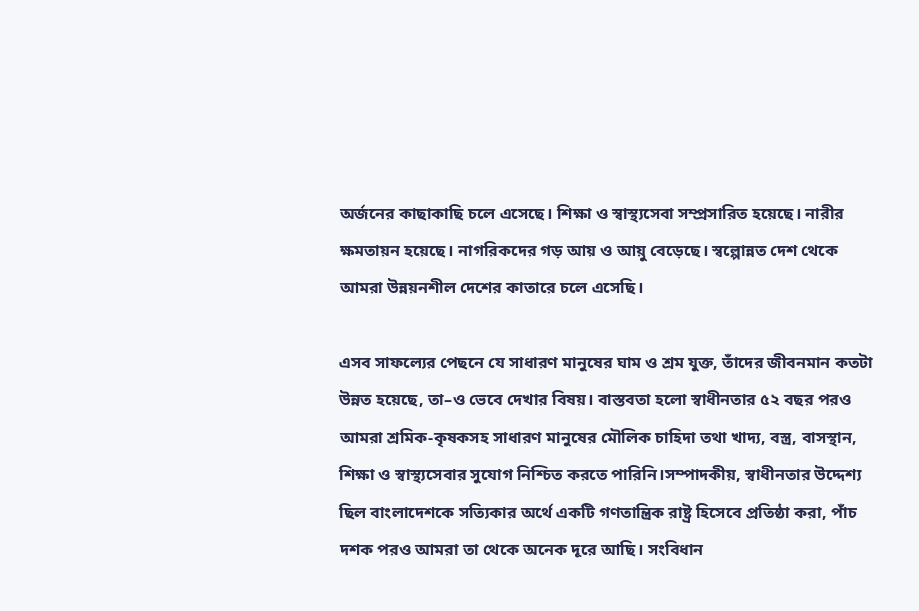অর্জনের কাছাকাছি চলে এসেছে। শিক্ষা ও স্বাস্থ্যসেবা সম্প্রসারিত হয়েছে। নারীর ক্ষমতায়ন হয়েছে। নাগরিকদের গড় আয় ও আয়ু বেড়েছে। স্বল্পোন্নত দেশ থেকে আমরা উন্নয়নশীল দেশের কাতারে চলে এসেছি।

এসব সাফল্যের পেছনে যে সাধারণ মানুষের ঘাম ও শ্রম যুক্ত, তাঁদের জীবনমান কতটা উন্নত হয়েছে, তা–ও ভেবে দেখার বিষয়। বাস্তবতা হলো স্বাধীনতার ৫২ বছর পরও আমরা শ্রমিক-কৃষকসহ সাধারণ মানুষের মৌলিক চাহিদা তথা খাদ্য, বস্ত্র, বাসস্থান, শিক্ষা ও স্বাস্থ্যসেবার সুযোগ নিশ্চিত করতে পারিনি।সম্পাদকীয়, স্বাধীনতার উদ্দেশ্য ছিল বাংলাদেশকে সত্যিকার অর্থে একটি গণতান্ত্রিক রাষ্ট্র হিসেবে প্রতিষ্ঠা করা, পাঁচ দশক পরও আমরা তা থেকে অনেক দূরে আছি। সংবিধান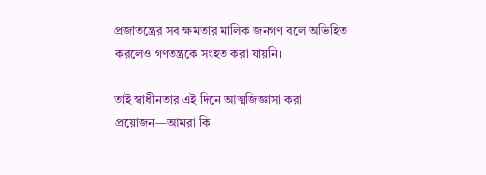প্রজাতন্ত্রের সব ক্ষমতার মালিক জনগণ বলে অভিহিত করলেও গণতন্ত্রকে সংহত করা যায়নি।

তাই স্বাধীনতার এই দিনে আত্মজিজ্ঞাসা করা প্রয়োজন—আমরা কি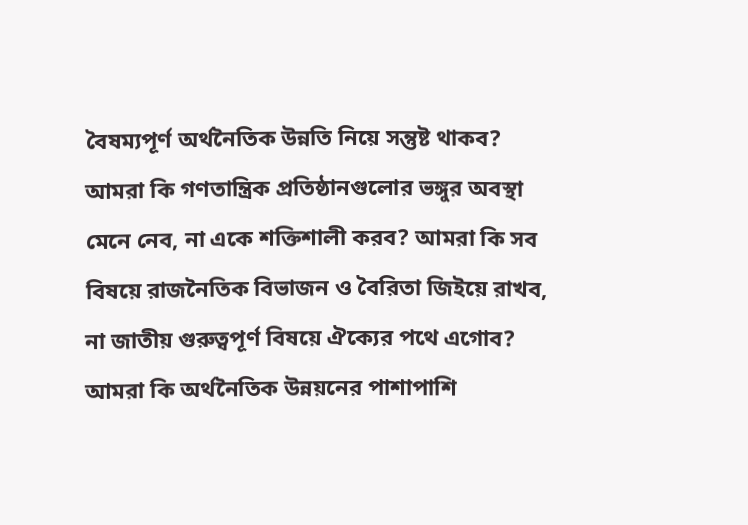বৈষম্যপূর্ণ অর্থনৈতিক উন্নতি নিয়ে সন্তুষ্ট থাকব? আমরা কি গণতান্ত্রিক প্রতিষ্ঠানগুলোর ভঙ্গুর অবস্থা মেনে নেব, না একে শক্তিশালী করব? আমরা কি সব বিষয়ে রাজনৈতিক বিভাজন ও বৈরিতা জিইয়ে রাখব, না জাতীয় গুরুত্বপূর্ণ বিষয়ে ঐক্যের পথে এগোব? আমরা কি অর্থনৈতিক উন্নয়নের পাশাপাশি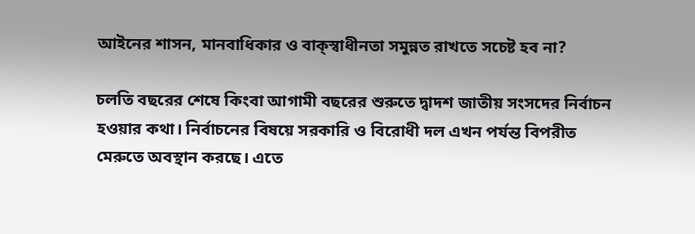আইনের শাসন, মানবাধিকার ও বাক্‌স্বাধীনতা সমুন্নত রাখতে সচেষ্ট হব না?

চলতি বছরের শেষে কিংবা আগামী বছরের শুরুতে দ্বাদশ জাতীয় সংসদের নির্বাচন হওয়ার কথা। নির্বাচনের বিষয়ে সরকারি ও বিরোধী দল এখন পর্যন্ত বিপরীত মেরুতে অবস্থান করছে। এতে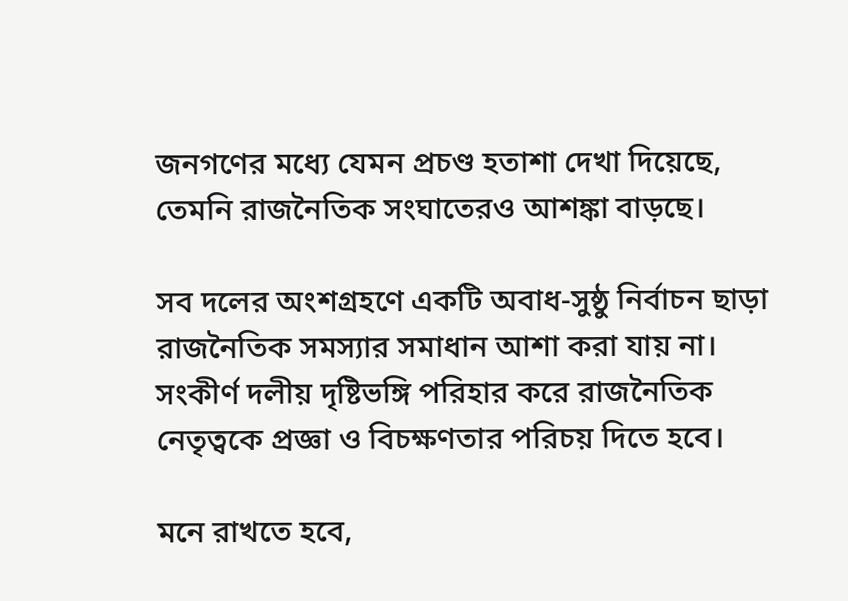জনগণের মধ্যে যেমন প্রচণ্ড হতাশা দেখা দিয়েছে, তেমনি রাজনৈতিক সংঘাতেরও আশঙ্কা বাড়ছে।

সব দলের অংশগ্রহণে একটি অবাধ-সুষ্ঠু নির্বাচন ছাড়া রাজনৈতিক সমস্যার সমাধান আশা করা যায় না। সংকীর্ণ দলীয় দৃষ্টিভঙ্গি পরিহার করে রাজনৈতিক নেতৃত্বকে প্রজ্ঞা ও বিচক্ষণতার পরিচয় দিতে হবে।

মনে রাখতে হবে,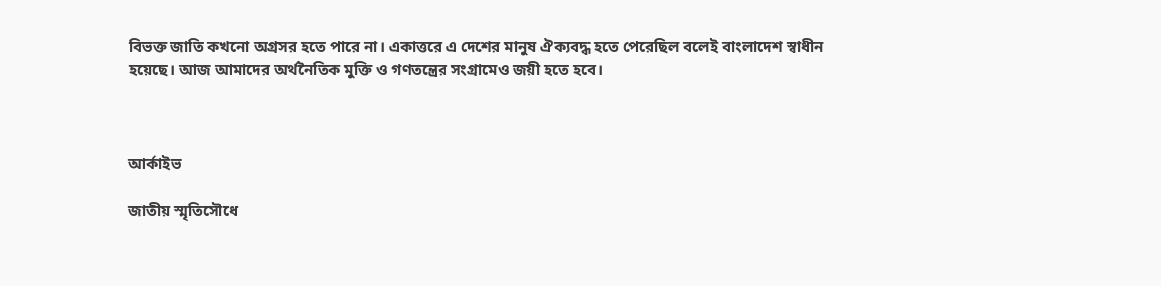বিভক্ত জাতি কখনো অগ্রসর হতে পারে না। একাত্তরে এ দেশের মানুষ ঐক্যবদ্ধ হতে পেরেছিল বলেই বাংলাদেশ স্বাধীন হয়েছে। আজ আমাদের অর্থনৈতিক মুক্তি ও গণতন্ত্রের সংগ্রামেও জয়ী হতে হবে।



আর্কাইভ

জাতীয় স্মৃতিসৌধে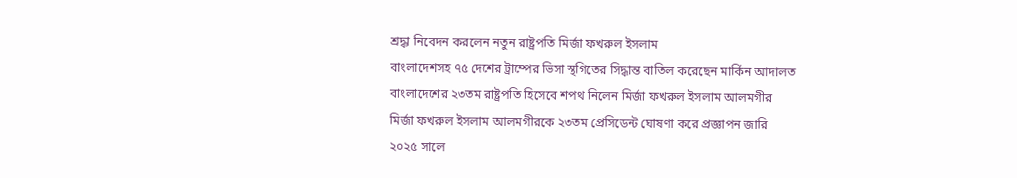শ্রদ্ধা নিবেদন করলেন নতুন রাষ্ট্রপতি মির্জা ফখরুল ইসলাম
বাংলাদেশসহ ৭৫ দেশের ট্রাম্পের ভিসা স্থগিতের সিদ্ধান্ত বাতিল করেছেন মার্কিন আদালত
বাংলাদেশের ২৩তম রাষ্ট্রপতি হিসেবে শপথ নিলেন মির্জা ফখরুল ইসলাম আলমগীর
মির্জা ফখরুল ইসলাম আলমগীরকে ২৩তম প্রেসিডেন্ট ঘোষণা করে প্রজ্ঞাপন জারি
২০২৫ সালে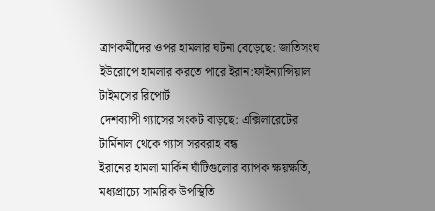ত্রাণকর্মীদের ওপর হামলার ঘটনা বেড়েছে: জাতিসংঘ
ইউরোপে হামলার করতে পারে ইরান:ফাইন্যান্সিয়াল টাইমসের রিপোর্ট
দেশব্যাপী গ্যাসের সংকট বাড়ছে: এক্সিলারেটের টার্মিনাল থেকে গ্যাস সরবরাহ বন্ধ
ইরানের হামলা মার্কিন ঘাঁটিগুলোর ব্যাপক ক্ষয়ক্ষতি, মধ্যপ্রাচ্যে সামরিক উপস্থিতি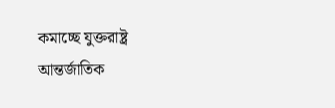কমাচ্ছে যুক্তরাষ্ট্র
আন্তর্জাতিক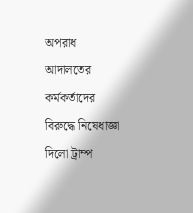অপরাধ আদালতের কর্মকর্তাদের বিরুদ্ধে নিষেধাজ্ঞা দিলো ট্রাম্প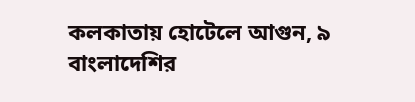কলকাতায় হোটেলে আগুন, ৯ বাংলাদেশির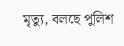মৃত্যু, বলছে পুলিশ